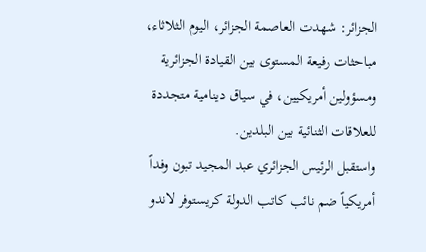الجزائر: شهدت العاصمة الجزائر، اليوم الثلاثاء، مباحثات رفيعة المستوى بين القيادة الجزائرية ومسؤولين أمريكيين، في سياق دينامية متجددة للعلاقات الثنائية بين البلدين.
واستقبل الرئيس الجزائري عبد المجيد تبون وفداً أمريكياً ضم نائب كاتب الدولة كريستوفر لاندو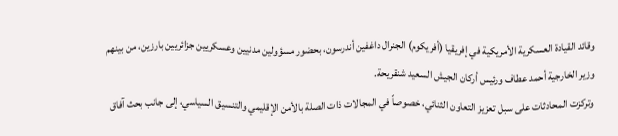وقائد القيادة العسكرية الأمريكية في إفريقيا (أفريكوم) الجنرال داغفين أندرسون، بحضور مسؤولين مدنيين وعسكريين جزائريين بارزين، من بينهم وزير الخارجية أحمد عطاف ورئيس أركان الجيش السعيد شنقريحة.
وتركزت المحادثات على سبل تعزيز التعاون الثنائي، خصوصاً في المجالات ذات الصلة بالأمن الإقليمي والتنسيق السياسي، إلى جانب بحث آفاق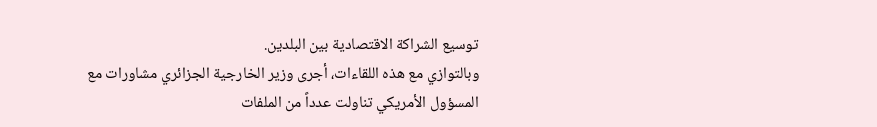توسيع الشراكة الاقتصادية بين البلدين.
وبالتوازي مع هذه اللقاءات، أجرى وزير الخارجية الجزائري مشاورات مع المسؤول الأمريكي تناولت عدداً من الملفات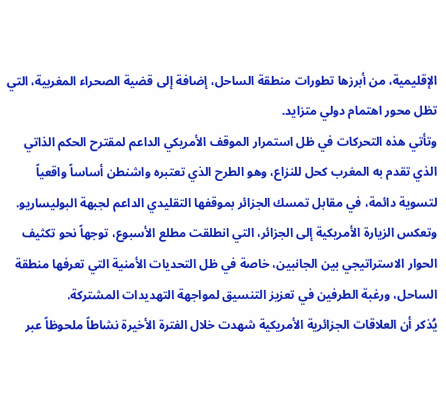الإقليمية، من أبرزها تطورات منطقة الساحل، إضافة إلى قضية الصحراء المغربية، التي تظل محور اهتمام دولي متزايد.
وتأتي هذه التحركات في ظل استمرار الموقف الأمريكي الداعم لمقترح الحكم الذاتي الذي تقدم به المغرب كحل للنزاع، وهو الطرح الذي تعتبره واشنطن أساساً واقعياً لتسوية دائمة، في مقابل تمسك الجزائر بموقفها التقليدي الداعم لجبهة البوليساريو.
وتعكس الزيارة الأمريكية إلى الجزائر، التي انطلقت مطلع الأسبوع، توجهاً نحو تكثيف الحوار الاستراتيجي بين الجانبين، خاصة في ظل التحديات الأمنية التي تعرفها منطقة الساحل، ورغبة الطرفين في تعزيز التنسيق لمواجهة التهديدات المشتركة.
يُذكر أن العلاقات الجزائرية الأمريكية شهدت خلال الفترة الأخيرة نشاطاً ملحوظاً عبر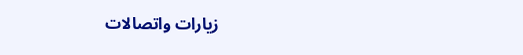زيارات واتصالات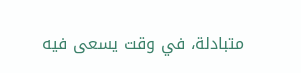متبادلة، في وقت يسعى فيه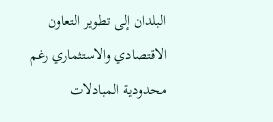البلدان إلى تطوير التعاون الاقتصادي والاستثماري رغم محدودية المبادلات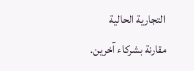التجارية الحالية مقارنة بشركاء آخرين.